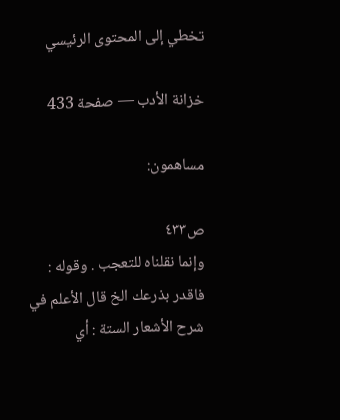تخطي إلى المحتوى الرئيسي

خزانة الأدب — صفحة 433

مساهمون:

ص٤٣٣
وإنما نقلناه للتعجب . وقوله : فاقدر بذرعك الخ قال الأعلم في شرح الأشعار الستة : أي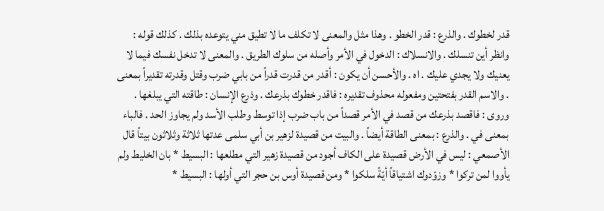قدر لخطوك . والذرع : قدر الخطو . وهذا مثل والمعنى لا تكلف ما لا تطيق مني يتوعده بذلك . كذلك قوله : وانظر أين تنسلك . والانسلاك : الدخول في الأمر وأصله من سلوك الطريق . والمعنى لا تدخل نفسك فيما لا يعنيك ولا يجدي عليك . اه . والأحسن أن يكون : أقدر من قدرت قدراً من بابي ضرب وقتل وقدرته تقديراً بمعنى . والاسم القدر بفتحتين ومفعوله محذوف تقديره : فاقدر خطوك بذرعك . وذرع الإنسان : طاقته التي يبلغها . وروى : فاقصد بذرعك من قصد في الأمر قصداً من باب ضرب إذا توسط وطلب الأسد ولم يجاوز الحد . فالباء بمعنى في . والذرع : بمعنى الطاقة أيضاً . والبيت من قصيدة لزهير بن أبي سلمى عدتها ثلاثة وثلاثون بيتاً قال الأصمعي : ليس في الأرض قصيدة على الكاف أجود من قصيدة زهير التي مطلعها : البسيط * بان الخليط ولم يأووا لمن تركوا * وزوّدوك اشتياقاً أيّةً سلكوا * ومن قصيدة أوس بن حجر التي أولها : البسيط *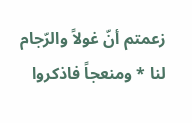زعمتم أنّ غولاً والرّجام لنا * ومنعجاً فاذكروا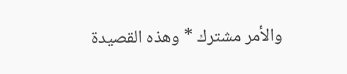والأمر مشترك * وهذه القصيدة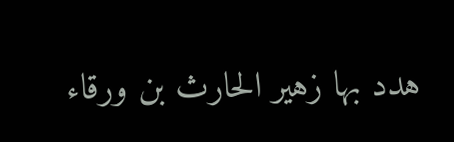هدد بها زهير الحارث بن ورقاء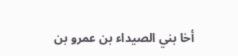أخا بني الصيداء بن عمرو بن